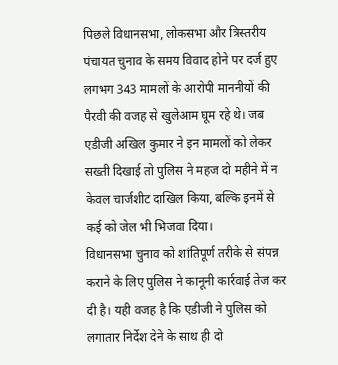पिछले विधानसभा, लोकसभा और त्रिस्तरीय पंचायत चुनाव के समय विवाद होने पर दर्ज हुए लगभग 343 मामलों के आरोपी माननीयों की पैरवी की वजह से खुलेआम घूम रहे थे। जब एडीजी अखिल कुमार ने इन मामलों को लेकर सख्ती दिखाई तो पुलिस ने महज दो महीने में न केवल चार्जशीट दाखिल किया, बल्कि इनमें से कई को जेल भी भिजवा दिया।
विधानसभा चुनाव को शांतिपूर्ण तरीके से संपन्न कराने के लिए पुलिस ने कानूनी कार्रवाई तेज कर दी है। यही वजह है कि एडीजी ने पुलिस को लगातार निर्देश देने के साथ ही दो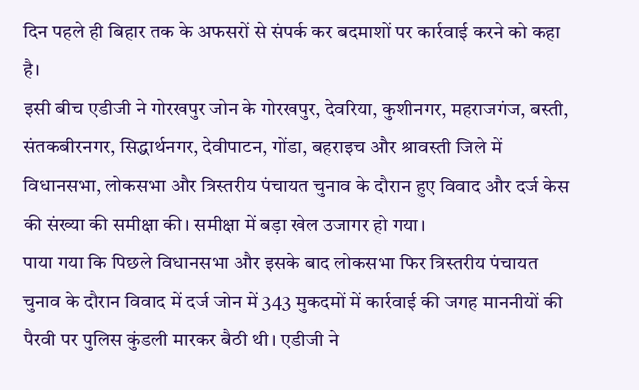दिन पहले ही बिहार तक के अफसरों से संपर्क कर बदमाशों पर कार्रवाई करने को कहा है।
इसी बीच एडीजी ने गोरखपुर जोन के गोरखपुर, देवरिया, कुशीनगर, महराजगंज, बस्ती, संतकबीरनगर, सिद्धार्थनगर, देवीपाटन, गोंडा, बहराइच और श्रावस्ती जिले में विधानसभा, लोकसभा और त्रिस्तरीय पंचायत चुनाव के दौरान हुए विवाद और दर्ज केस की संख्या की समीक्षा की। समीक्षा में बड़ा खेल उजागर हो गया।
पाया गया कि पिछले विधानसभा और इसके बाद लोकसभा फिर त्रिस्तरीय पंचायत चुनाव के दौरान विवाद में दर्ज जोन में 343 मुकदमों में कार्रवाई की जगह माननीयों की पैरवी पर पुलिस कुंडली मारकर बैठी थी। एडीजी ने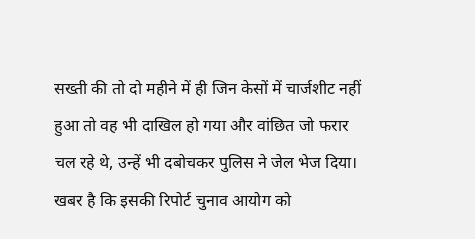सख्ती की तो दो महीने में ही जिन केसों में चार्जशीट नहीं हुआ तो वह भी दाखिल हो गया और वांछित जो फरार चल रहे थे, उन्हें भी दबोचकर पुलिस ने जेल भेज दिया। खबर है कि इसकी रिपोर्ट चुनाव आयोग को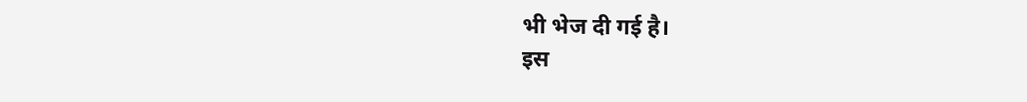भी भेज दी गई है।
इस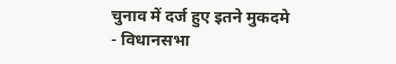चुनाव में दर्ज हुए इतने मुकदमे
- विधानसभा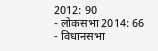2012: 90
- लोकसभा 2014: 66
- विधानसभा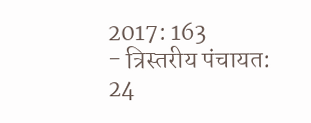2017: 163
- त्रिस्तरीय पंचायत: 24